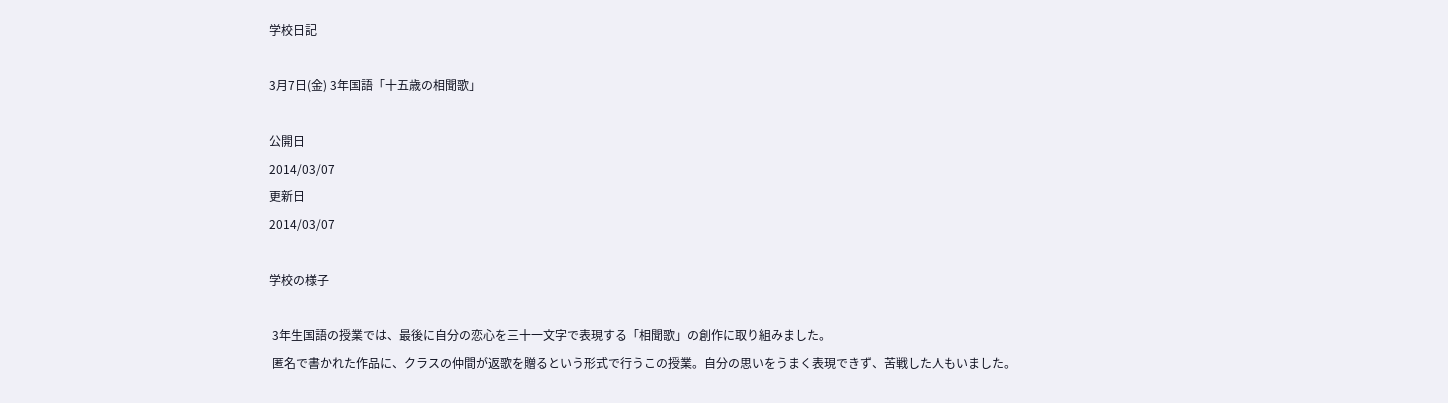学校日記

3月7日(金) 3年国語「十五歳の相聞歌」

公開日
2014/03/07
更新日
2014/03/07

学校の様子

 3年生国語の授業では、最後に自分の恋心を三十一文字で表現する「相聞歌」の創作に取り組みました。
 匿名で書かれた作品に、クラスの仲間が返歌を贈るという形式で行うこの授業。自分の思いをうまく表現できず、苦戦した人もいました。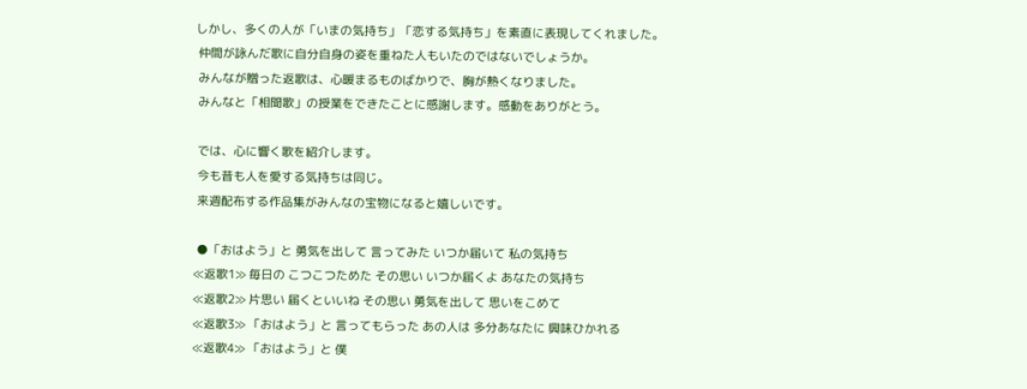しかし、多くの人が「いまの気持ち」「恋する気持ち」を素直に表現してくれました。
 仲間が詠んだ歌に自分自身の姿を重ねた人もいたのではないでしょうか。
 みんなが贈った返歌は、心暖まるものばかりで、胸が熱くなりました。
 みんなと「相聞歌」の授業をできたことに感謝します。感動をありがとう。

 では、心に響く歌を紹介します。
 今も昔も人を愛する気持ちは同じ。
 来週配布する作品集がみんなの宝物になると嬉しいです。

 ●「おはよう」と 勇気を出して 言ってみた いつか届いて 私の気持ち
≪返歌1≫ 毎日の こつこつためた その思い いつか届くよ あなたの気持ち
≪返歌2≫ 片思い 届くといいね その思い 勇気を出して 思いをこめて
≪返歌3≫ 「おはよう」と 言ってもらった あの人は 多分あなたに 興味ひかれる
≪返歌4≫ 「おはよう」と 僕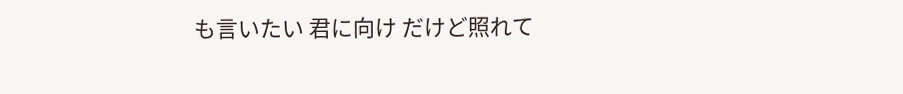も言いたい 君に向け だけど照れて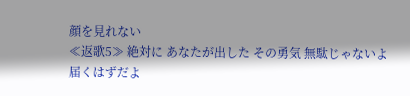顔を見れない
≪返歌5≫ 絶対に あなたが出した その勇気 無駄じゃないよ 届くはずだよ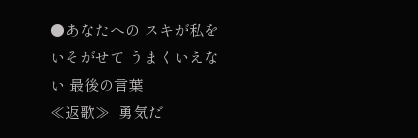●あなたへの スキが私を いそがせて うまくいえない 最後の言葉
≪返歌≫  勇気だ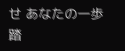せ あなたの一歩 踏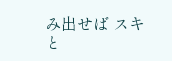み出せば スキと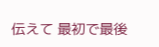伝えて 最初で最後